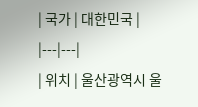| 국가 | 대한민국 |
|---|---|
| 위치 | 울산광역시 울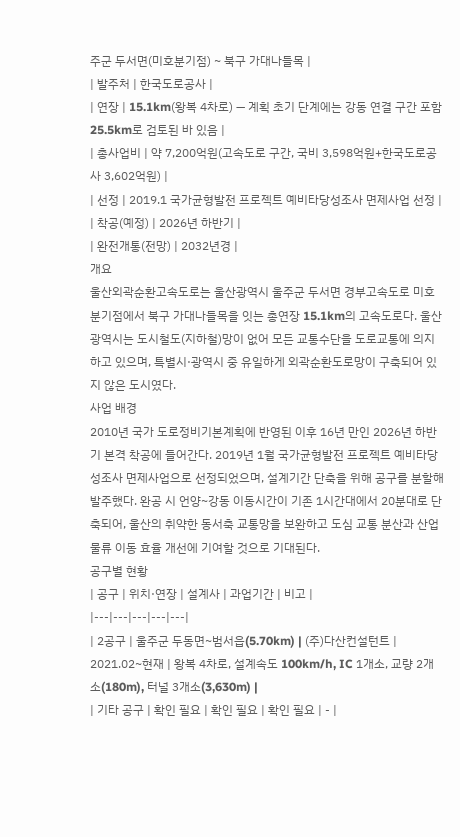주군 두서면(미호분기점) ~ 북구 가대나들목 |
| 발주처 | 한국도로공사 |
| 연장 | 15.1km(왕복 4차로) — 계획 초기 단계에는 강동 연결 구간 포함 25.5km로 검토된 바 있음 |
| 총사업비 | 약 7,200억원(고속도로 구간, 국비 3,598억원+한국도로공사 3,602억원) |
| 선정 | 2019.1 국가균형발전 프로젝트 예비타당성조사 면제사업 선정 |
| 착공(예정) | 2026년 하반기 |
| 완전개통(전망) | 2032년경 |
개요
울산외곽순환고속도로는 울산광역시 울주군 두서면 경부고속도로 미호분기점에서 북구 가대나들목을 잇는 총연장 15.1km의 고속도로다. 울산광역시는 도시철도(지하철)망이 없어 모든 교통수단을 도로교통에 의지하고 있으며, 특별시·광역시 중 유일하게 외곽순환도로망이 구축되어 있지 않은 도시였다.
사업 배경
2010년 국가 도로정비기본계획에 반영된 이후 16년 만인 2026년 하반기 본격 착공에 들어간다. 2019년 1월 국가균형발전 프로젝트 예비타당성조사 면제사업으로 선정되었으며, 설계기간 단축을 위해 공구를 분할해 발주했다. 완공 시 언양~강동 이동시간이 기존 1시간대에서 20분대로 단축되어, 울산의 취약한 동서축 교통망을 보완하고 도심 교통 분산과 산업물류 이동 효율 개선에 기여할 것으로 기대된다.
공구별 현황
| 공구 | 위치·연장 | 설계사 | 과업기간 | 비고 |
|---|---|---|---|---|
| 2공구 | 울주군 두동면~범서읍(5.70km) | (주)다산컨설턴트 | 2021.02~현재 | 왕복 4차로, 설계속도 100km/h, IC 1개소, 교량 2개소(180m), 터널 3개소(3,630m) |
| 기타 공구 | 확인 필요 | 확인 필요 | 확인 필요 | - |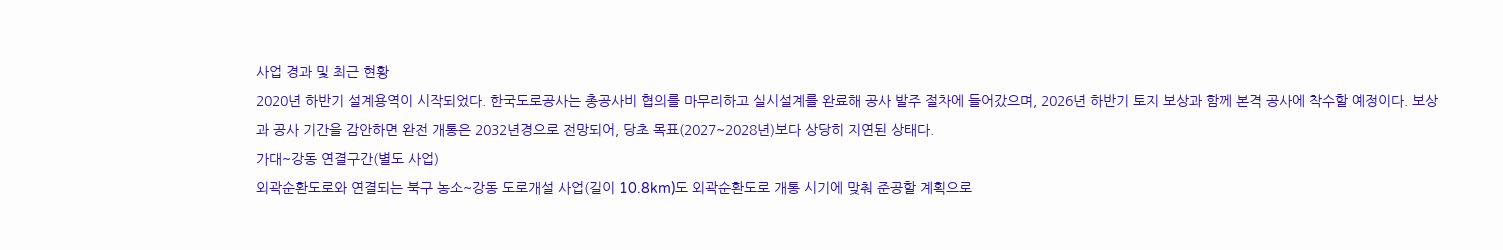사업 경과 및 최근 현황
2020년 하반기 설계용역이 시작되었다. 한국도로공사는 총공사비 협의를 마무리하고 실시설계를 완료해 공사 발주 절차에 들어갔으며, 2026년 하반기 토지 보상과 함께 본격 공사에 착수할 예정이다. 보상과 공사 기간을 감안하면 완전 개통은 2032년경으로 전망되어, 당초 목표(2027~2028년)보다 상당히 지연된 상태다.
가대~강동 연결구간(별도 사업)
외곽순환도로와 연결되는 북구 농소~강동 도로개설 사업(길이 10.8km)도 외곽순환도로 개통 시기에 맞춰 준공할 계획으로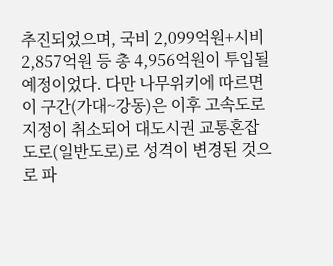추진되었으며, 국비 2,099억원+시비 2,857억원 등 총 4,956억원이 투입될 예정이었다. 다만 나무위키에 따르면 이 구간(가대~강동)은 이후 고속도로 지정이 취소되어 대도시권 교통혼잡도로(일반도로)로 성격이 변경된 것으로 파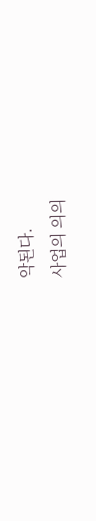악된다.
사업의 의의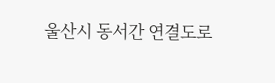울산시 동서간 연결도로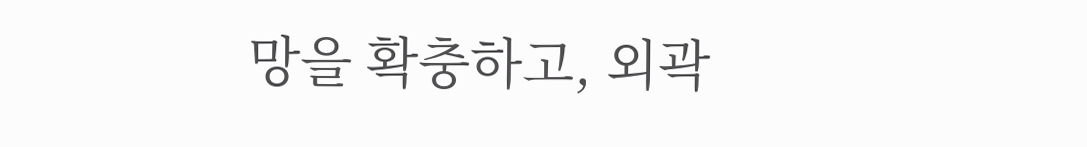망을 확충하고, 외곽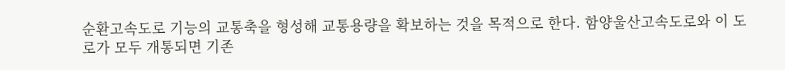순환고속도로 기능의 교통축을 형성해 교통용량을 확보하는 것을 목적으로 한다. 함양울산고속도로와 이 도로가 모두 개통되면 기존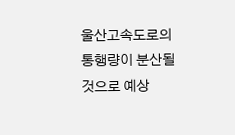울산고속도로의 통행량이 분산될 것으로 예상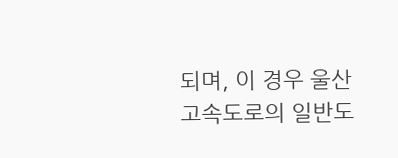되며, 이 경우 울산고속도로의 일반도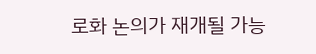로화 논의가 재개될 가능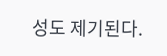성도 제기된다.